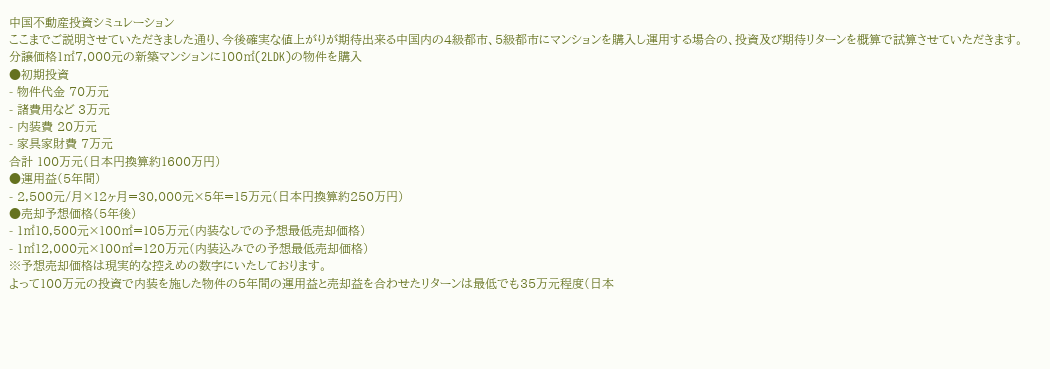中国不動産投資シミュレーション
ここまでご説明させていただきました通り、今後確実な値上がりが期待出来る中国内の4級都市、5級都市にマンションを購入し運用する場合の、投資及び期待リターンを概算で試算させていただきます。
分譲価格1㎡7,000元の新築マンションに100㎡(2LDK)の物件を購入
●初期投資
- 物件代金 70万元
- 諸費用など 3万元
- 内装費 20万元
- 家具家財費 7万元
合計 100万元(日本円換算約1600万円)
●運用益(5年間)
- 2,500元/月×12ヶ月=30,000元×5年=15万元(日本円換算約250万円)
●売却予想価格(5年後)
- 1㎡10,500元×100㎡=105万元(内装なしでの予想最低売却価格)
- 1㎡12,000元×100㎡=120万元(内装込みでの予想最低売却価格)
※予想売却価格は現実的な控えめの数字にいたしております。
よって100万元の投資で内装を施した物件の5年間の運用益と売却益を合わせたリターンは最低でも35万元程度(日本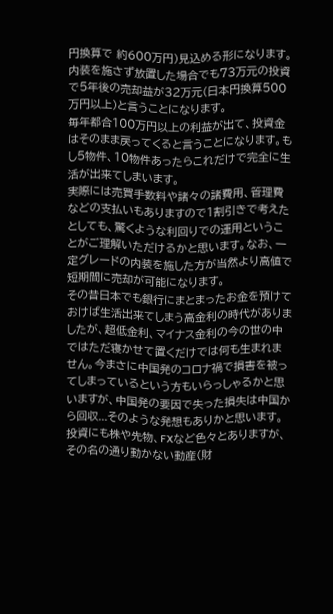円換算で 約600万円)見込める形になります。
内装を施さず放置した場合でも73万元の投資で5年後の売却益が32万元(日本円換算500万円以上)と言うことになります。
毎年都合100万円以上の利益が出て、投資金はそのまま戻ってくると言うことになります。もし5物件、10物件あったらこれだけで完全に生活が出来てしまいます。
実際には売買手数料や諸々の諸費用、管理費などの支払いもありますので1割引きで考えたとしても、驚くような利回りでの運用ということがご理解いただけるかと思います。なお、一定グレードの内装を施した方が当然より高値で短期間に売却が可能になります。
その昔日本でも銀行にまとまったお金を預けておけば生活出来てしまう高金利の時代がありましたが、超低金利、マイナス金利の今の世の中ではただ寝かせて置くだけでは何も生まれません。今まさに中国発のコロナ禍で損害を被ってしまっているという方もいらっしゃるかと思いますが、中国発の要因で失った損失は中国から回収...そのような発想もありかと思います。
投資にも株や先物、FXなど色々とありますが、その名の通り動かない動産(財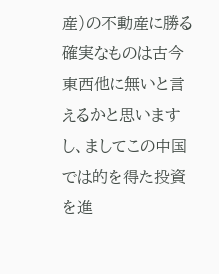産)の不動産に勝る確実なものは古今東西他に無いと言えるかと思いますし、ましてこの中国では的を得た投資を進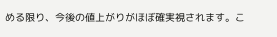める限り、今後の値上がりがほぼ確実視されます。こ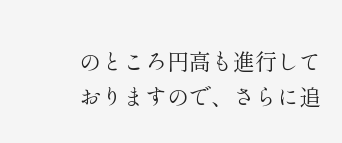のところ円高も進行しておりますので、さらに追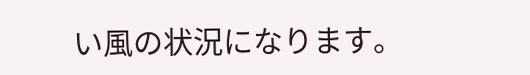い風の状況になります。